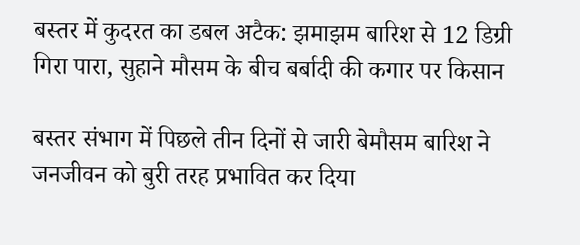बस्तर में कुदरत का डबल अटैक: झमाझम बारिश से 12 डिग्री गिरा पारा, सुहाने मौसम के बीच बर्बादी की कगार पर किसान

बस्तर संभाग में पिछले तीन दिनों से जारी बेमौसम बारिश ने जनजीवन को बुरी तरह प्रभावित कर दिया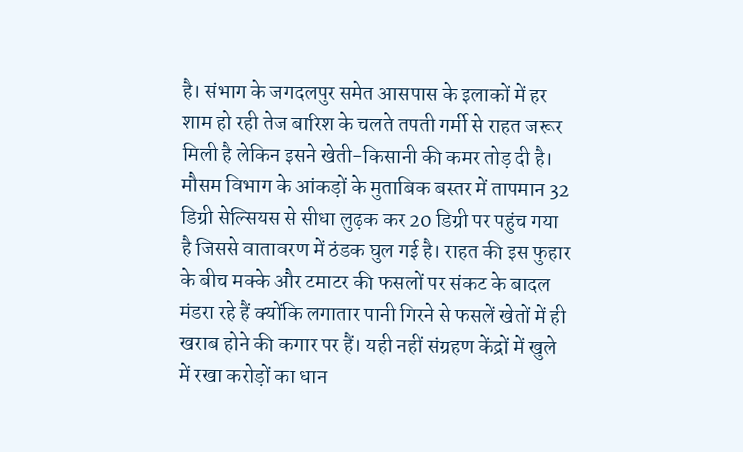है। संभाग के जगदलपुर समेत आसपास के इलाकों में हर शाम हो रही तेज बारिश के चलते तपती गर्मी से राहत जरूर मिली है लेकिन इसने खेती-किसानी की कमर तोड़ दी है। मौसम विभाग के आंकड़ों के मुताबिक बस्तर में तापमान 32 डिग्री सेल्सियस से सीधा लुढ़क कर 20 डिग्री पर पहुंच गया है जिससे वातावरण में ठंडक घुल गई है। राहत की इस फुहार के बीच मक्के और टमाटर की फसलों पर संकट के बादल मंडरा रहे हैं क्योंकि लगातार पानी गिरने से फसलें खेतों में ही खराब होने की कगार पर हैं। यही नहीं संग्रहण केंद्रों में खुले में रखा करोड़ों का धान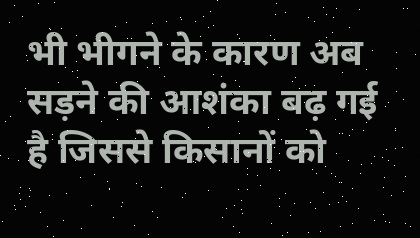भी भीगने के कारण अब सड़ने की आशंका बढ़ गई है जिससे किसानों को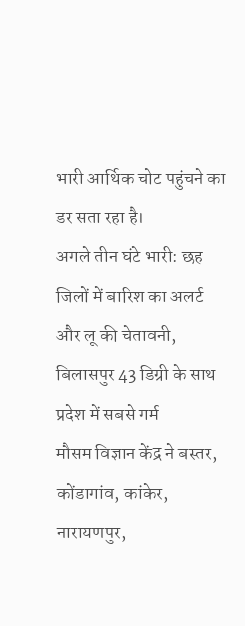भारी आर्थिक चोट पहुंचने का डर सता रहा है।
अगले तीन घंटे भारी: छह जिलों में बारिश का अलर्ट और लू की चेतावनी, बिलासपुर 43 डिग्री के साथ प्रदेश में सबसे गर्म
मौसम विज्ञान केंद्र ने बस्तर, कोंडागांव, कांकेर, नारायणपुर,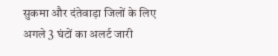सुकमा और दंतेवाड़ा जिलों के लिए अगले 3 घंटों का अलर्ट जारी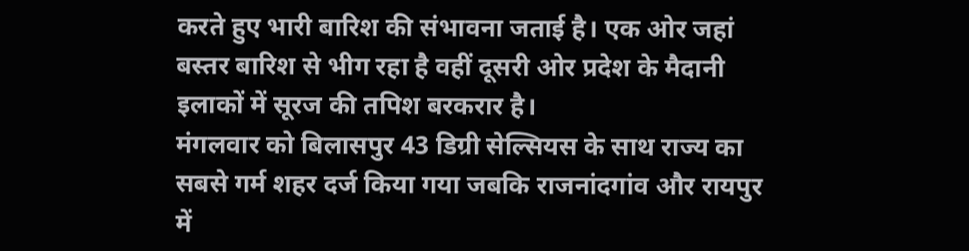करते हुए भारी बारिश की संभावना जताई है। एक ओर जहां बस्तर बारिश से भीग रहा है वहीं दूसरी ओर प्रदेश के मैदानी इलाकों में सूरज की तपिश बरकरार है।
मंगलवार को बिलासपुर 43 डिग्री सेल्सियस के साथ राज्य का सबसे गर्म शहर दर्ज किया गया जबकि राजनांदगांव और रायपुर में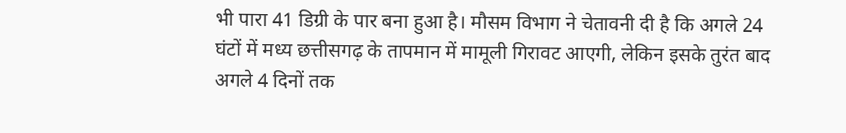भी पारा 41 डिग्री के पार बना हुआ है। मौसम विभाग ने चेतावनी दी है कि अगले 24 घंटों में मध्य छत्तीसगढ़ के तापमान में मामूली गिरावट आएगी, लेकिन इसके तुरंत बाद अगले 4 दिनों तक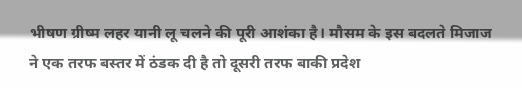भीषण ग्रीष्म लहर यानी लू चलने की पूरी आशंका है। मौसम के इस बदलते मिजाज ने एक तरफ बस्तर में ठंडक दी है तो दूसरी तरफ बाकी प्रदेश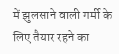में झुलसाने वाली गर्मी के लिए तैयार रहने का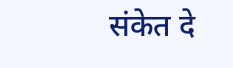संकेत दे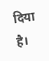दिया है।